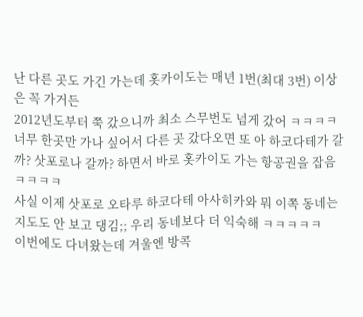난 다른 곳도 가긴 가는데 홋카이도는 매년 1번(최대 3번) 이상은 꼭 가거든
2012년도부터 쭉 갔으니까 최소 스무번도 넘게 갔어 ㅋㅋㅋㅋ
너무 한곳만 가나 싶어서 다른 곳 갔다오면 또 아 하코다테가 갈까? 삿포로나 갈까? 하면서 바로 홋카이도 가는 항공권을 잡음 ㅋㅋㅋㅋ
사실 이제 삿포로 오타루 하코다테 아사히카와 뭐 이쪽 동네는 지도도 안 보고 댕김;; 우리 동네보다 더 익숙해 ㅋㅋㅋㅋㅋ
이번에도 다녀왔는데 겨울엔 방콕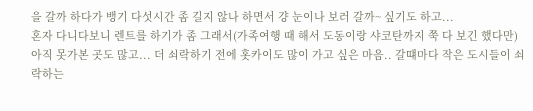을 갈까 하다가 뱅기 다섯시간 좀 길지 않나 하면서 걍 눈이나 보러 갈까~ 싶기도 하고...
혼자 다니다보니 렌트를 하기가 좀 그래서(가족여행 때 해서 도동이랑 샤코탄까지 쭉 다 보긴 했다만) 아직 못가본 곳도 많고... 더 쇠락하기 전에 홋카이도 많이 가고 싶은 마음.. 갈떄마다 작은 도시들이 쇠락하는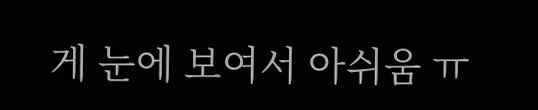게 눈에 보여서 아쉬움 ㅠ